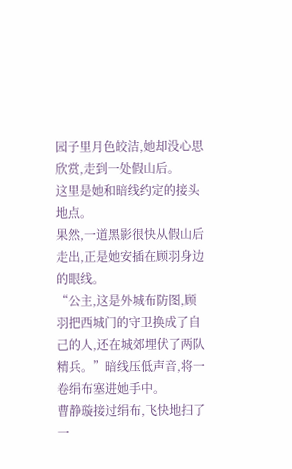园子里月色皎洁,她却没心思欣赏,走到一处假山后。
这里是她和暗线约定的接头地点。
果然,一道黑影很快从假山后走出,正是她安插在顾羽身边的眼线。
“公主,这是外城布防图,顾羽把西城门的守卫换成了自己的人,还在城郊埋伏了两队精兵。”暗线压低声音,将一卷绢布塞进她手中。
曹静璇接过绢布,飞快地扫了一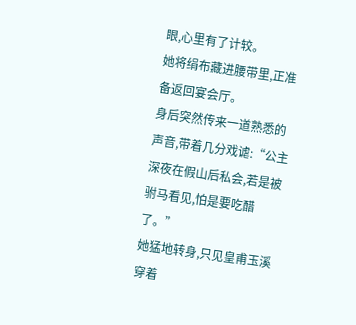眼,心里有了计较。
她将绢布藏进腰带里,正准备返回宴会厅。
身后突然传来一道熟悉的声音,带着几分戏谑:“公主深夜在假山后私会,若是被驸马看见,怕是要吃醋了。”
她猛地转身,只见皇甫玉溪穿着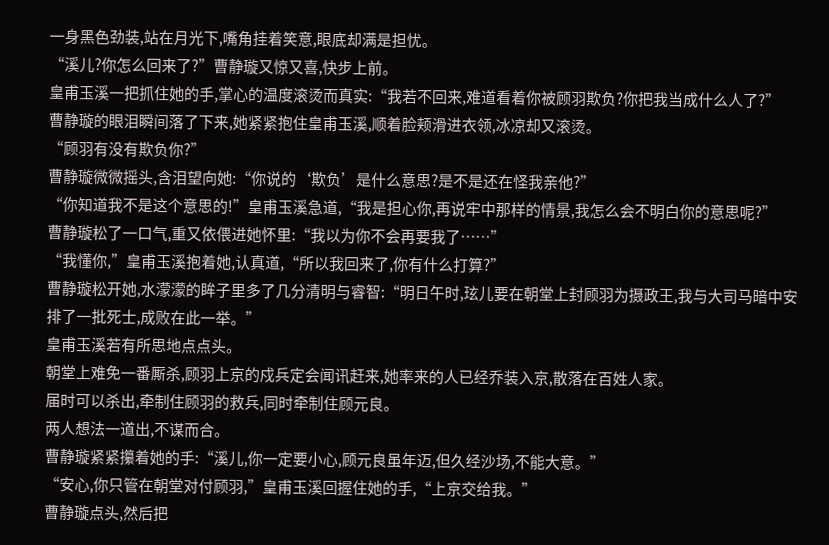一身黑色劲装,站在月光下,嘴角挂着笑意,眼底却满是担忧。
“溪儿?你怎么回来了?”曹静璇又惊又喜,快步上前。
皇甫玉溪一把抓住她的手,掌心的温度滚烫而真实:“我若不回来,难道看着你被顾羽欺负?你把我当成什么人了?”
曹静璇的眼泪瞬间落了下来,她紧紧抱住皇甫玉溪,顺着脸颊滑进衣领,冰凉却又滚烫。
“顾羽有没有欺负你?”
曹静璇微微摇头,含泪望向她:“你说的‘欺负’是什么意思?是不是还在怪我亲他?”
“你知道我不是这个意思的!”皇甫玉溪急道,“我是担心你,再说牢中那样的情景,我怎么会不明白你的意思呢?”
曹静璇松了一口气,重又依偎进她怀里:“我以为你不会再要我了……”
“我懂你,”皇甫玉溪抱着她,认真道,“所以我回来了,你有什么打算?”
曹静璇松开她,水濛濛的眸子里多了几分清明与睿智:“明日午时,玹儿要在朝堂上封顾羽为摄政王,我与大司马暗中安排了一批死士,成败在此一举。”
皇甫玉溪若有所思地点点头。
朝堂上难免一番厮杀,顾羽上京的戍兵定会闻讯赶来,她率来的人已经乔装入京,散落在百姓人家。
届时可以杀出,牵制住顾羽的救兵,同时牵制住顾元良。
两人想法一道出,不谋而合。
曹静璇紧紧攥着她的手:“溪儿,你一定要小心,顾元良虽年迈,但久经沙场,不能大意。”
“安心,你只管在朝堂对付顾羽,”皇甫玉溪回握住她的手,“上京交给我。”
曹静璇点头,然后把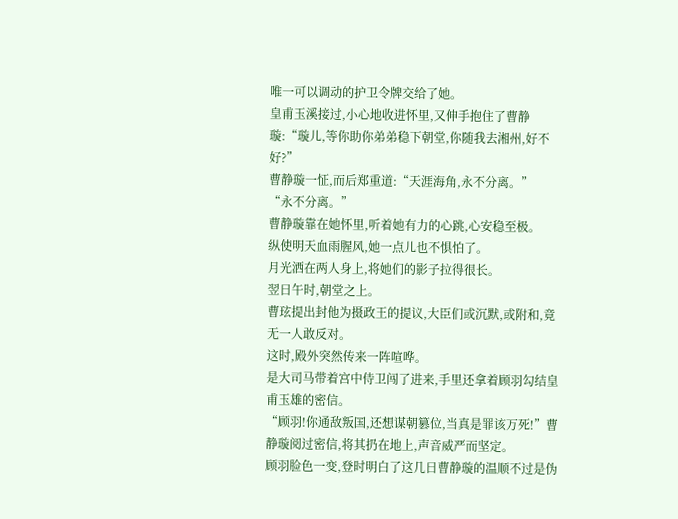唯一可以调动的护卫令牌交给了她。
皇甫玉溪接过,小心地收进怀里,又伸手抱住了曹静璇:“璇儿,等你助你弟弟稳下朝堂,你随我去湘州,好不好?”
曹静璇一怔,而后郑重道:“天涯海角,永不分离。”
“永不分离。”
曹静璇靠在她怀里,听着她有力的心跳,心安稳至极。
纵使明天血雨腥风,她一点儿也不惧怕了。
月光洒在两人身上,将她们的影子拉得很长。
翌日午时,朝堂之上。
曹玹提出封他为摄政王的提议,大臣们或沉默,或附和,竟无一人敢反对。
这时,殿外突然传来一阵喧哗。
是大司马带着宫中侍卫闯了进来,手里还拿着顾羽勾结皇甫玉雄的密信。
“顾羽!你通敌叛国,还想谋朝篡位,当真是罪该万死!”曹静璇阅过密信,将其扔在地上,声音威严而坚定。
顾羽脸色一变,登时明白了这几日曹静璇的温顺不过是伪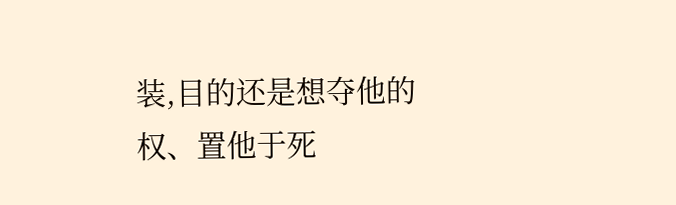装,目的还是想夺他的权、置他于死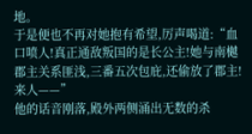地。
于是便也不再对她抱有希望,厉声喝道:“血口喷人!真正通敌叛国的是长公主!她与南樾郡主关系匪浅,三番五次包庇,还偷放了郡主!来人——”
他的话音刚落,殿外两侧涌出无数的杀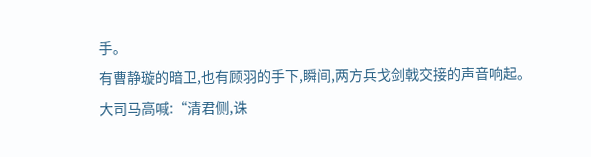手。
有曹静璇的暗卫,也有顾羽的手下,瞬间,两方兵戈剑戟交接的声音响起。
大司马高喊:“清君侧,诛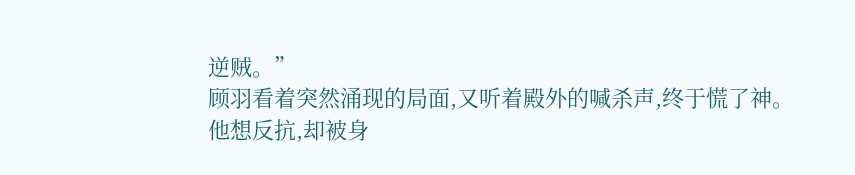逆贼。”
顾羽看着突然涌现的局面,又听着殿外的喊杀声,终于慌了神。
他想反抗,却被身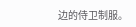边的侍卫制服。